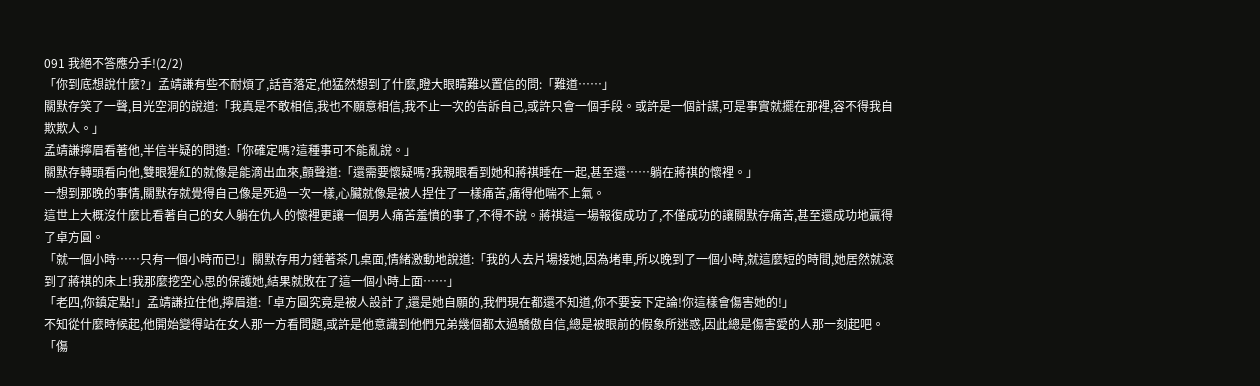091 我絕不答應分手!(2/2)
「你到底想說什麼?」孟靖謙有些不耐煩了,話音落定,他猛然想到了什麼,瞪大眼睛難以置信的問:「難道……」
關默存笑了一聲,目光空洞的說道:「我真是不敢相信,我也不願意相信,我不止一次的告訴自己,或許只會一個手段。或許是一個計謀,可是事實就擺在那裡,容不得我自欺欺人。」
孟靖謙擰眉看著他,半信半疑的問道:「你確定嗎?這種事可不能亂說。」
關默存轉頭看向他,雙眼猩紅的就像是能滴出血來,顫聲道:「還需要懷疑嗎?我親眼看到她和蔣祺睡在一起,甚至還……躺在蔣祺的懷裡。」
一想到那晚的事情,關默存就覺得自己像是死過一次一樣,心臟就像是被人捏住了一樣痛苦,痛得他喘不上氣。
這世上大概沒什麼比看著自己的女人躺在仇人的懷裡更讓一個男人痛苦羞憤的事了,不得不說。蔣祺這一場報復成功了,不僅成功的讓關默存痛苦,甚至還成功地贏得了卓方圓。
「就一個小時……只有一個小時而已!」關默存用力錘著茶几桌面,情緒激動地說道:「我的人去片場接她,因為堵車,所以晚到了一個小時,就這麼短的時間,她居然就滾到了蔣祺的床上!我那麼挖空心思的保護她,結果就敗在了這一個小時上面……」
「老四,你鎮定點!」孟靖謙拉住他,擰眉道:「卓方圓究竟是被人設計了,還是她自願的,我們現在都還不知道,你不要妄下定論!你這樣會傷害她的!」
不知從什麼時候起,他開始變得站在女人那一方看問題,或許是他意識到他們兄弟幾個都太過驕傲自信,總是被眼前的假象所迷惑,因此總是傷害愛的人那一刻起吧。
「傷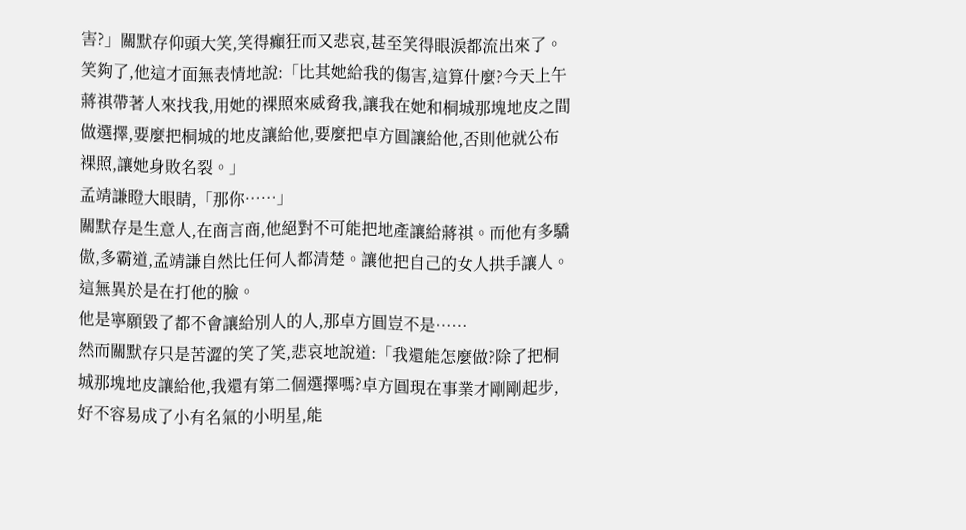害?」關默存仰頭大笑,笑得癲狂而又悲哀,甚至笑得眼淚都流出來了。
笑夠了,他這才面無表情地說:「比其她給我的傷害,這算什麼?今天上午蔣祺帶著人來找我,用她的裸照來威脅我,讓我在她和桐城那塊地皮之間做選擇,要麼把桐城的地皮讓給他,要麼把卓方圓讓給他,否則他就公布裸照,讓她身敗名裂。」
孟靖謙瞪大眼睛,「那你……」
關默存是生意人,在商言商,他絕對不可能把地產讓給蔣祺。而他有多驕傲,多霸道,孟靖謙自然比任何人都清楚。讓他把自己的女人拱手讓人。這無異於是在打他的臉。
他是寧願毀了都不會讓給別人的人,那卓方圓豈不是……
然而關默存只是苦澀的笑了笑,悲哀地說道:「我還能怎麼做?除了把桐城那塊地皮讓給他,我還有第二個選擇嗎?卓方圓現在事業才剛剛起步,好不容易成了小有名氣的小明星,能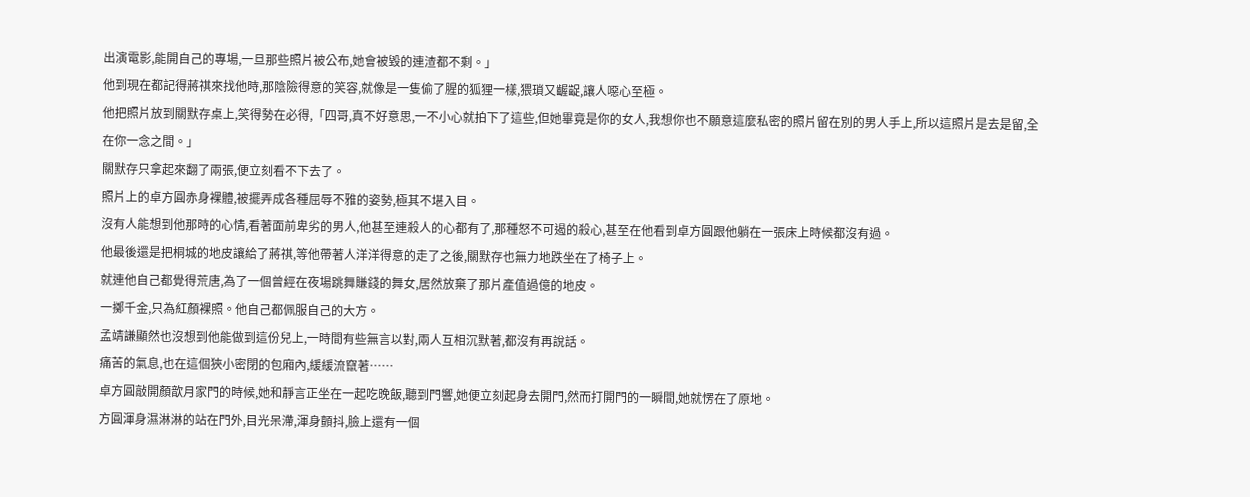出演電影,能開自己的專場,一旦那些照片被公布,她會被毀的連渣都不剩。」
他到現在都記得蔣祺來找他時,那陰險得意的笑容,就像是一隻偷了腥的狐狸一樣,猥瑣又齷齪,讓人噁心至極。
他把照片放到關默存桌上,笑得勢在必得,「四哥,真不好意思,一不小心就拍下了這些,但她畢竟是你的女人,我想你也不願意這麼私密的照片留在別的男人手上,所以這照片是去是留,全在你一念之間。」
關默存只拿起來翻了兩張,便立刻看不下去了。
照片上的卓方圓赤身裸體,被擺弄成各種屈辱不雅的姿勢,極其不堪入目。
沒有人能想到他那時的心情,看著面前卑劣的男人,他甚至連殺人的心都有了,那種怒不可遏的殺心,甚至在他看到卓方圓跟他躺在一張床上時候都沒有過。
他最後還是把桐城的地皮讓給了蔣祺,等他帶著人洋洋得意的走了之後,關默存也無力地跌坐在了椅子上。
就連他自己都覺得荒唐,為了一個曾經在夜場跳舞賺錢的舞女,居然放棄了那片產值過億的地皮。
一擲千金,只為紅顏裸照。他自己都佩服自己的大方。
孟靖謙顯然也沒想到他能做到這份兒上,一時間有些無言以對,兩人互相沉默著,都沒有再說話。
痛苦的氣息,也在這個狹小密閉的包廂內,緩緩流竄著……
卓方圓敲開顏歆月家門的時候,她和靜言正坐在一起吃晚飯,聽到門響,她便立刻起身去開門,然而打開門的一瞬間,她就愣在了原地。
方圓渾身濕淋淋的站在門外,目光呆滯,渾身顫抖,臉上還有一個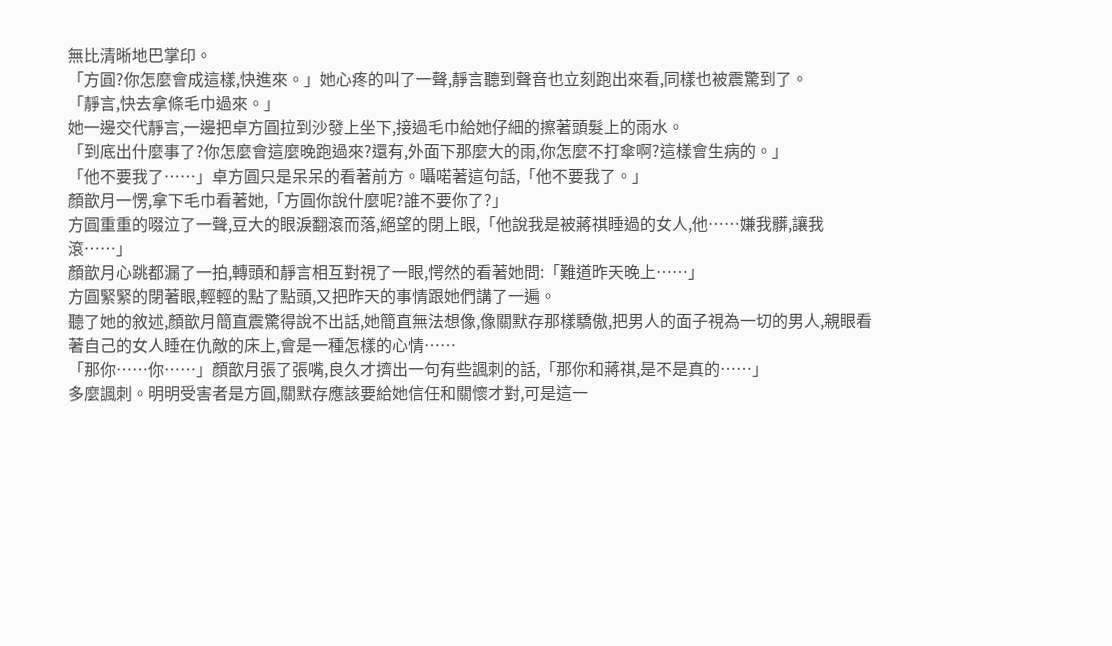無比清晰地巴掌印。
「方圓?你怎麼會成這樣,快進來。」她心疼的叫了一聲,靜言聽到聲音也立刻跑出來看,同樣也被震驚到了。
「靜言,快去拿條毛巾過來。」
她一邊交代靜言,一邊把卓方圓拉到沙發上坐下,接過毛巾給她仔細的擦著頭髮上的雨水。
「到底出什麼事了?你怎麼會這麼晚跑過來?還有,外面下那麼大的雨,你怎麼不打傘啊?這樣會生病的。」
「他不要我了……」卓方圓只是呆呆的看著前方。囁喏著這句話,「他不要我了。」
顏歆月一愣,拿下毛巾看著她,「方圓你說什麼呢?誰不要你了?」
方圓重重的啜泣了一聲,豆大的眼淚翻滾而落,絕望的閉上眼,「他說我是被蔣祺睡過的女人,他……嫌我髒,讓我滾……」
顏歆月心跳都漏了一拍,轉頭和靜言相互對視了一眼,愕然的看著她問:「難道昨天晚上……」
方圓緊緊的閉著眼,輕輕的點了點頭,又把昨天的事情跟她們講了一遍。
聽了她的敘述,顏歆月簡直震驚得說不出話,她簡直無法想像,像關默存那樣驕傲,把男人的面子視為一切的男人,親眼看著自己的女人睡在仇敵的床上,會是一種怎樣的心情……
「那你……你……」顏歆月張了張嘴,良久才擠出一句有些諷刺的話,「那你和蔣祺,是不是真的……」
多麼諷刺。明明受害者是方圓,關默存應該要給她信任和關懷才對,可是這一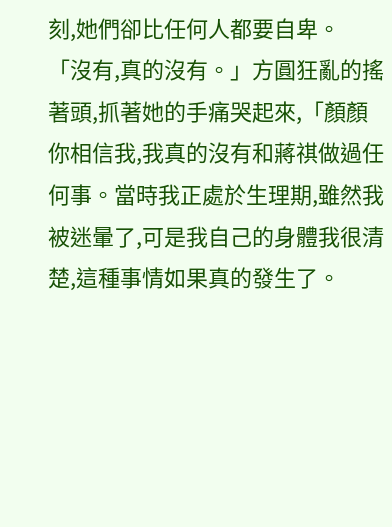刻,她們卻比任何人都要自卑。
「沒有,真的沒有。」方圓狂亂的搖著頭,抓著她的手痛哭起來,「顏顏你相信我,我真的沒有和蔣祺做過任何事。當時我正處於生理期,雖然我被迷暈了,可是我自己的身體我很清楚,這種事情如果真的發生了。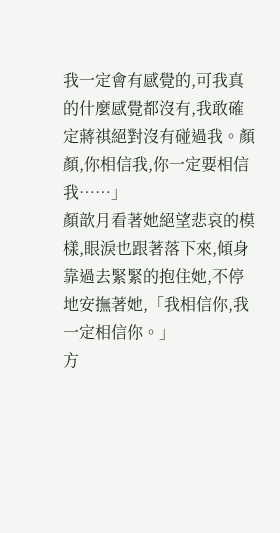我一定會有感覺的,可我真的什麼感覺都沒有,我敢確定蔣祺絕對沒有碰過我。顏顏,你相信我,你一定要相信我……」
顏歆月看著她絕望悲哀的模樣,眼淚也跟著落下來,傾身靠過去緊緊的抱住她,不停地安撫著她,「我相信你,我一定相信你。」
方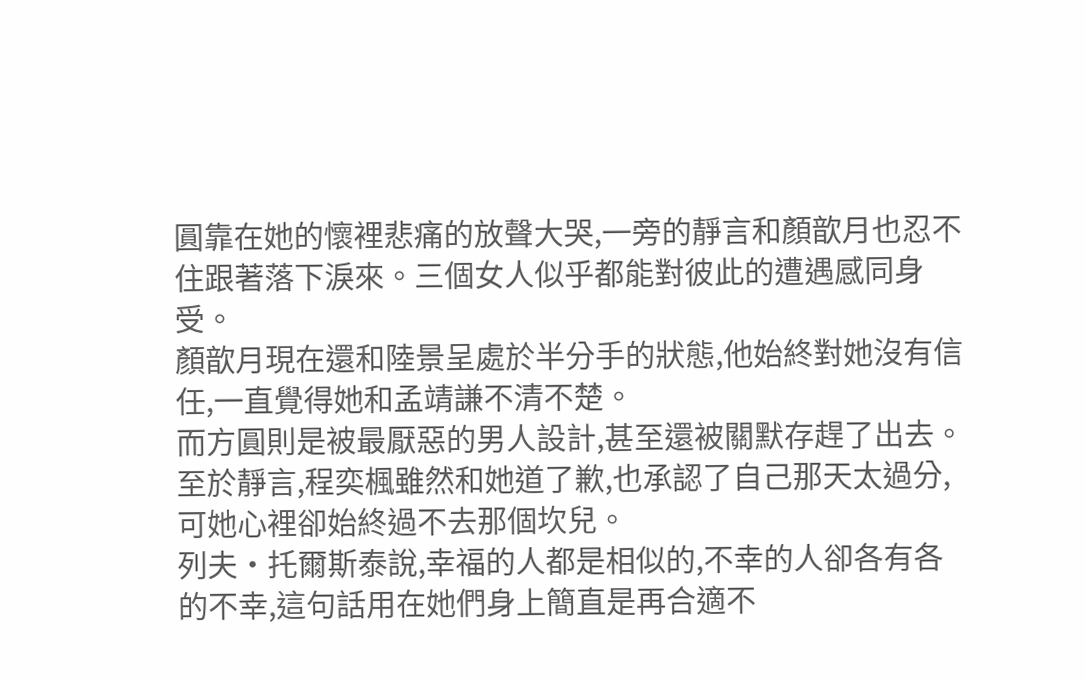圓靠在她的懷裡悲痛的放聲大哭,一旁的靜言和顏歆月也忍不住跟著落下淚來。三個女人似乎都能對彼此的遭遇感同身受。
顏歆月現在還和陸景呈處於半分手的狀態,他始終對她沒有信任,一直覺得她和孟靖謙不清不楚。
而方圓則是被最厭惡的男人設計,甚至還被關默存趕了出去。
至於靜言,程奕楓雖然和她道了歉,也承認了自己那天太過分,可她心裡卻始終過不去那個坎兒。
列夫·托爾斯泰說,幸福的人都是相似的,不幸的人卻各有各的不幸,這句話用在她們身上簡直是再合適不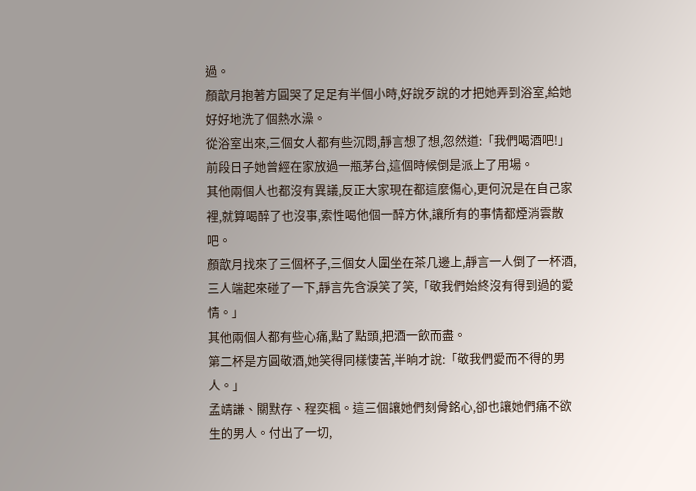過。
顏歆月抱著方圓哭了足足有半個小時,好說歹說的才把她弄到浴室,給她好好地洗了個熱水澡。
從浴室出來,三個女人都有些沉悶,靜言想了想,忽然道:「我們喝酒吧!」
前段日子她曾經在家放過一瓶茅台,這個時候倒是派上了用場。
其他兩個人也都沒有異議,反正大家現在都這麼傷心,更何況是在自己家裡,就算喝醉了也沒事,索性喝他個一醉方休,讓所有的事情都煙消雲散吧。
顏歆月找來了三個杯子,三個女人圍坐在茶几邊上,靜言一人倒了一杯酒,三人端起來碰了一下,靜言先含淚笑了笑,「敬我們始終沒有得到過的愛情。」
其他兩個人都有些心痛,點了點頭,把酒一飲而盡。
第二杯是方圓敬酒,她笑得同樣悽苦,半晌才說:「敬我們愛而不得的男人。」
孟靖謙、關默存、程奕楓。這三個讓她們刻骨銘心,卻也讓她們痛不欲生的男人。付出了一切,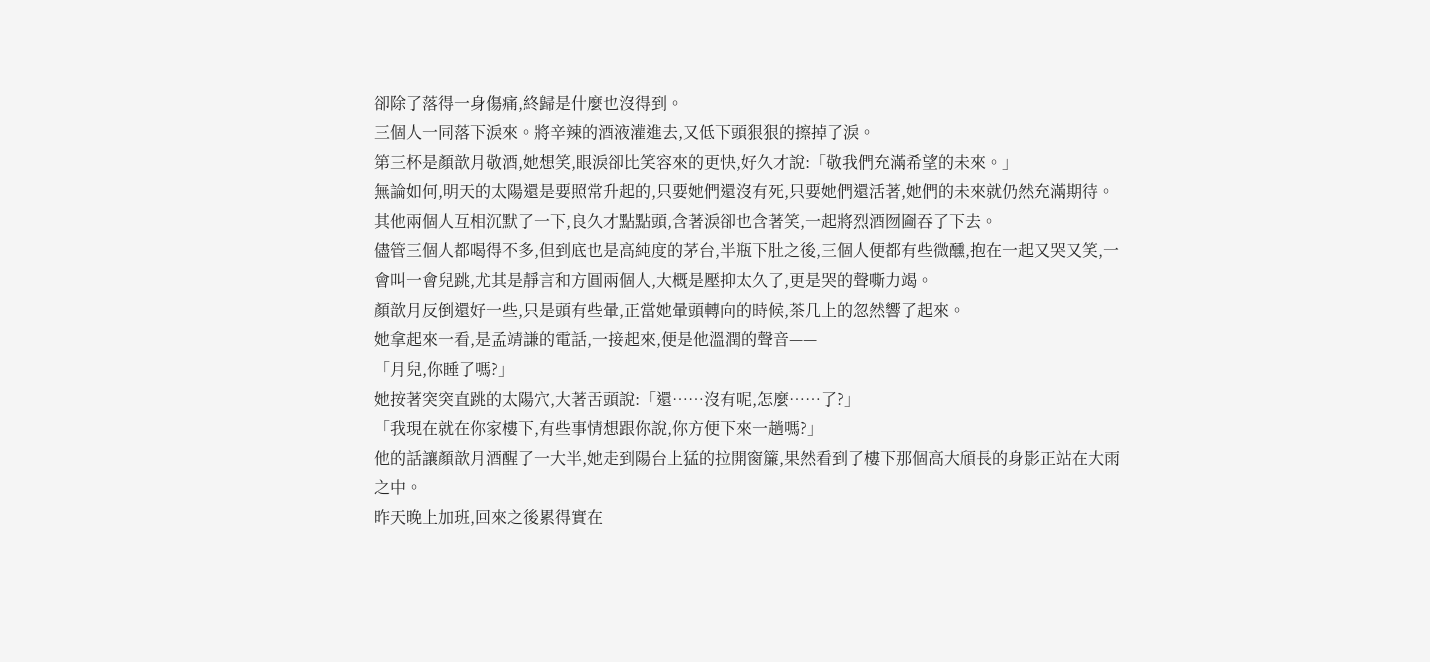卻除了落得一身傷痛,終歸是什麼也沒得到。
三個人一同落下淚來。將辛辣的酒液灌進去,又低下頭狠狠的擦掉了淚。
第三杯是顏歆月敬酒,她想笑,眼淚卻比笑容來的更快,好久才說:「敬我們充滿希望的未來。」
無論如何,明天的太陽還是要照常升起的,只要她們還沒有死,只要她們還活著,她們的未來就仍然充滿期待。
其他兩個人互相沉默了一下,良久才點點頭,含著淚卻也含著笑,一起將烈酒囫圇吞了下去。
儘管三個人都喝得不多,但到底也是高純度的茅台,半瓶下肚之後,三個人便都有些微醺,抱在一起又哭又笑,一會叫一會兒跳,尤其是靜言和方圓兩個人,大概是壓抑太久了,更是哭的聲嘶力竭。
顏歆月反倒還好一些,只是頭有些暈,正當她暈頭轉向的時候,茶几上的忽然響了起來。
她拿起來一看,是孟靖謙的電話,一接起來,便是他溫潤的聲音——
「月兒,你睡了嗎?」
她按著突突直跳的太陽穴,大著舌頭說:「還……沒有呢,怎麼……了?」
「我現在就在你家樓下,有些事情想跟你說,你方便下來一趟嗎?」
他的話讓顏歆月酒醒了一大半,她走到陽台上猛的拉開窗簾,果然看到了樓下那個高大頎長的身影正站在大雨之中。
昨天晚上加班,回來之後累得實在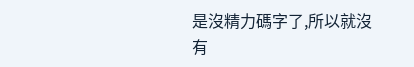是沒精力碼字了,所以就沒有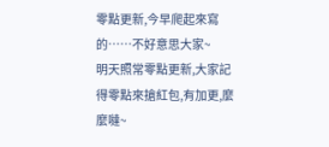零點更新,今早爬起來寫的……不好意思大家~
明天照常零點更新,大家記得零點來搶紅包,有加更,麼麼噠~